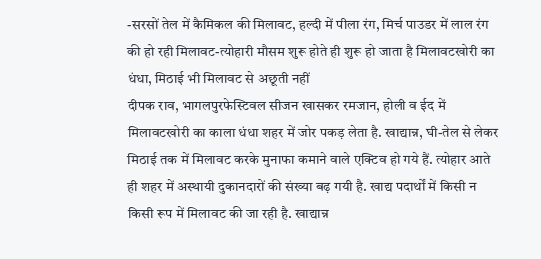-सरसों तेल में कैमिकल की मिलावट, हल्दी में पीला रंग, मिर्च पाउडर में लाल रंग की हो रही मिलावट-त्योहारी मौसम शुरू होते ही शुरू हो जाता है मिलावटखोरी का धंधा, मिठाई भी मिलावट से अछूती नहीं
दीपक राव, भागलपुरफेस्टिवल सीजन खासकर रमजान, होली व ईद में मिलावटखोरी का काला धंधा शहर में जोर पकड़ लेता है. खाद्यान्न, घी-तेल से लेकर मिठाई तक में मिलावट करके मुनाफा कमाने वाले एक्टिव हो गये हैं. त्योहार आते ही शहर में अस्थायी दुकानदारों की संख्या बढ़ गयी है. खाद्य पदार्थों में किसी न किसी रूप में मिलावट की जा रही है. खाद्यान्न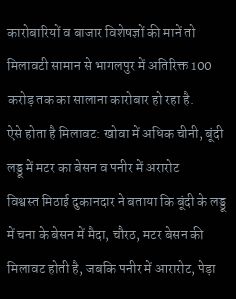कारोबारियों व बाजार विशेषज्ञों की मानें तो मिलावटी सामान से भागलपुर में अतिरिक्त 100 करोड़ तक का सालाना कारोबार हो रहा है.
ऐसे होता है मिलावट: खोवा में अधिक चीनी, बूंदी लड्डू में मटर का बेसन व पनीर में अरारोट
विश्वस्त मिठाई दुकानदार ने बताया कि बूंदी के लड्डू में चना के बेसन में मैदा, चौरठ, मटर बेसन की मिलावट होती है, जबकि पनीर में आरारोट, पेड़ा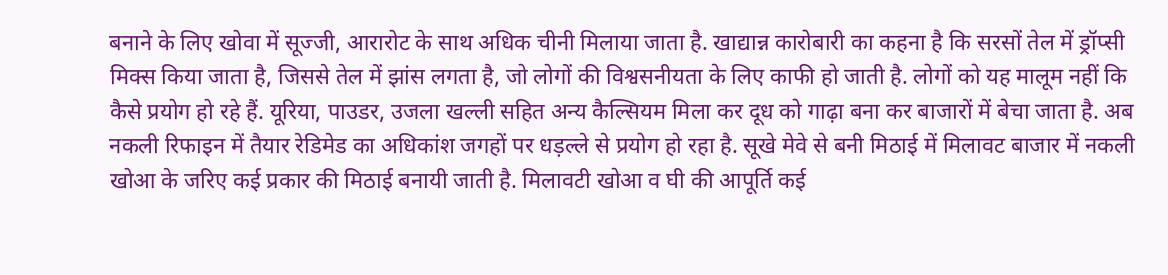बनाने के लिए खोवा में सूज्जी, आरारोट के साथ अधिक चीनी मिलाया जाता है. खाद्यान्न कारोबारी का कहना है कि सरसों तेल में ड्रॉप्सी मिक्स किया जाता है, जिससे तेल में झांस लगता है, जो लोगों की विश्वसनीयता के लिए काफी हो जाती है. लोगों को यह मालूम नहीं कि कैसे प्रयोग हो रहे हैं. यूरिया, पाउडर, उजला खल्ली सहित अन्य कैल्सियम मिला कर दूध को गाढ़ा बना कर बाजारों में बेचा जाता है. अब नकली रिफाइन में तैयार रेडिमेड का अधिकांश जगहों पर धड़ल्ले से प्रयोग हो रहा है. सूखे मेवे से बनी मिठाई में मिलावट बाजार में नकली खोआ के जरिए कई प्रकार की मिठाई बनायी जाती है. मिलावटी खोआ व घी की आपूर्ति कई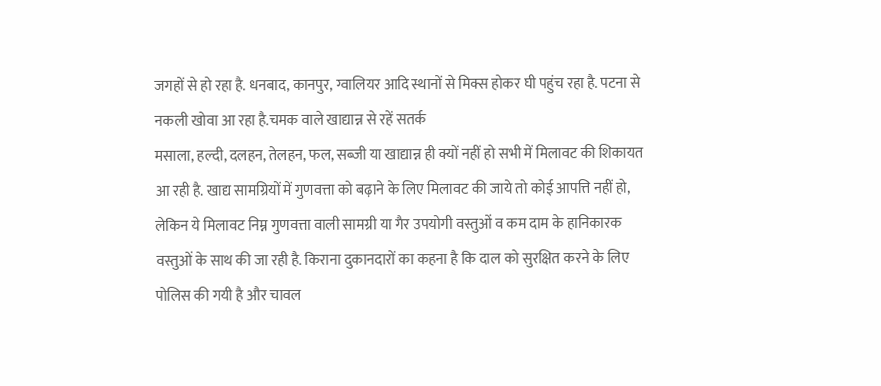जगहों से हो रहा है. धनबाद, कानपुर, ग्वालियर आदि स्थानों से मिक्स होकर घी पहुंच रहा है. पटना से नकली खोवा आ रहा है.चमक वाले खाद्यान्न से रहें सतर्क
मसाला, हल्दी, दलहन, तेलहन, फल, सब्जी या खाद्यान्न ही क्यों नहीं हो सभी में मिलावट की शिकायत आ रही है. खाद्य सामग्रियों में गुणवत्ता को बढ़ाने के लिए मिलावट की जाये तो कोई आपत्ति नहीं हो, लेकिन ये मिलावट निम्न गुणवत्ता वाली सामग्री या गैर उपयोगी वस्तुओं व कम दाम के हानिकारक वस्तुओं के साथ की जा रही है. किराना दुकानदारों का कहना है कि दाल को सुरक्षित करने के लिए पोलिस की गयी है और चावल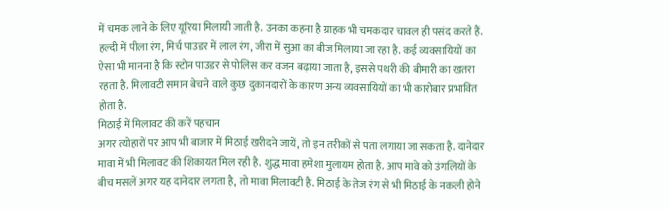में चमक लाने के लिए यूरिया मिलायी जाती है. उनका कहना है ग्राहक भी चमकदार चावल ही पसंद करते हैं. हल्दी में पीला रंग, मिर्च पाउडर में लाल रंग, जीरा में सुआ का बीज मिलाया जा रहा है. कई व्यवसायियों का ऐसा भी मानना है कि स्टोन पाउडर से पोलिस कर वजन बढ़ाया जाता है, इससे पथरी की बीमारी का खतरा रहता है. मिलावटी समान बेचने वाले कुछ दुकानदारों के कारण अन्य व्यवसायियों का भी कारोबार प्रभावित होता है.
मिठाई में मिलावट की करें पहचान
अगर त्योहारों पर आप भी बाजार में मिठाई खरीदने जायें, तो इन तरीकों से पता लगाया जा सकता है. दानेदार मावा में भी मिलावट की शिकायत मिल रही है. शुद्ध मावा हमेशा मुलायम होता है. आप मावे को उंगलियों के बीच मसलें अगर यह दानेदार लगता है, तो मावा मिलावटी है. मिठाई के तेज रंग से भी मिठाई के नकली होने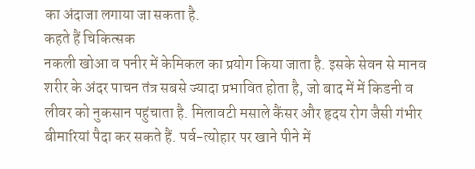का अंदाजा लगाया जा सकता है.
कहते हैं चिकित्सक
नकली खोआ व पनीर में केमिकल का प्रयोग किया जाता है. इसके सेवन से मानव शरीर के अंदर पाचन तंत्र सबसे ज्यादा प्रभावित होता है, जो बाद में में किडनी व लीवर को नुकसान पहुंचाता है. मिलावटी मसाले कैंसर और हृदय रोग जैसी गंभीर बीमारियां पैदा कर सकते हैं. पर्व-त्योहार पर खाने पीने में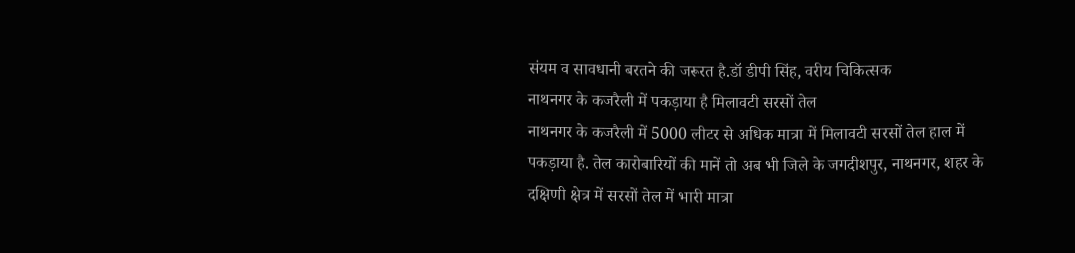संयम व सावधानी बरतने की जरूरत है.डॉ डीपी सिंह, वरीय चिकित्सक
नाथनगर के कजरैली में पकड़ाया है मिलावटी सरसों तेल
नाथनगर के कजरैली में 5000 लीटर से अधिक मात्रा में मिलावटी सरसों तेल हाल में पकड़ाया है. तेल कारोबारियों की मानें तो अब भी जिले के जगदीशपुर, नाथनगर, शहर के दक्षिणी क्षेत्र में सरसों तेल में भारी मात्रा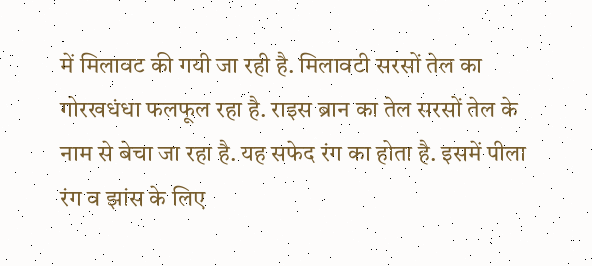में मिलावट की गयी जा रही है. मिलावटी सरसों तेल का गोरखधंधा फलफूल रहा है. राइस ब्रान का तेल सरसों तेल के नाम से बेचा जा रहा है. यह सफेद रंग का होता है. इसमें पीला रंग व झांस के लिए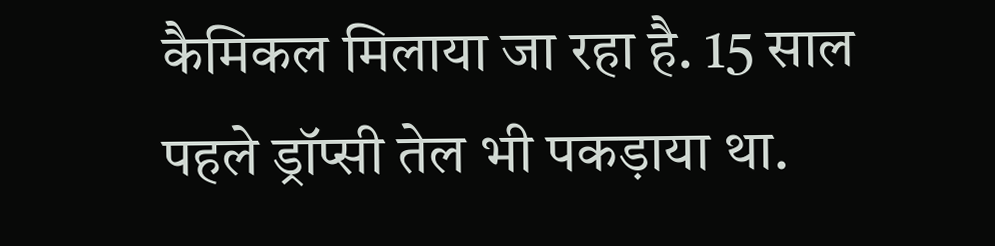कैमिकल मिलाया जा रहा है. 15 साल पहले ड्रॉप्सी तेल भी पकड़ाया था.